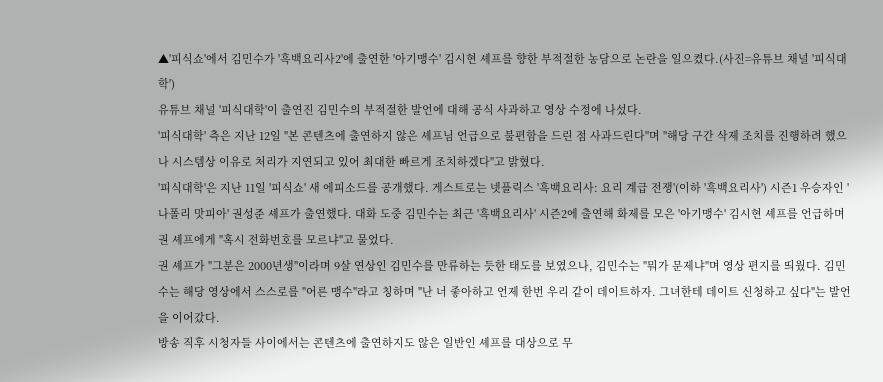▲'피식쇼'에서 김민수가 '흑백요리사2'에 출연한 '아기맹수' 김시현 셰프를 향한 부적절한 농담으로 논란을 일으켰다.(사진=유튜브 채널 '피식대학')
유튜브 채널 '피식대학'이 출연진 김민수의 부적절한 발언에 대해 공식 사과하고 영상 수정에 나섰다.
'피식대학' 측은 지난 12일 "본 콘텐츠에 출연하지 않은 셰프님 언급으로 불편함을 드린 점 사과드린다"며 "해당 구간 삭제 조치를 진행하려 했으나 시스템상 이유로 처리가 지연되고 있어 최대한 빠르게 조치하겠다"고 밝혔다.
'피식대학'은 지난 11일 '피식쇼' 새 에피소드를 공개했다. 게스트로는 넷플릭스 '흑백요리사: 요리 계급 전쟁'(이하 '흑백요리사') 시즌1 우승자인 '나폴리 맛피아' 권성준 셰프가 출연했다. 대화 도중 김민수는 최근 '흑백요리사' 시즌2에 출연해 화제를 모은 '아기맹수' 김시현 셰프를 언급하며 권 셰프에게 "혹시 전화번호를 모르냐"고 물었다.
권 셰프가 "그분은 2000년생"이라며 9살 연상인 김민수를 만류하는 듯한 태도를 보였으나, 김민수는 "뭐가 문제냐"며 영상 편지를 띄웠다. 김민수는 해당 영상에서 스스로를 "어른 맹수"라고 칭하며 "난 너 좋아하고 언제 한번 우리 같이 데이트하자. 그녀한테 데이트 신청하고 싶다"는 발언을 이어갔다.
방송 직후 시청자들 사이에서는 콘텐츠에 출연하지도 않은 일반인 셰프를 대상으로 무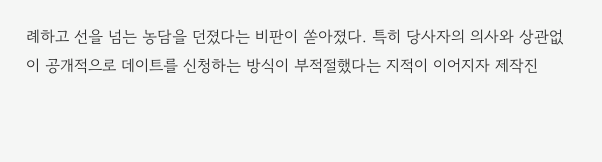례하고 선을 넘는 농담을 던졌다는 비판이 쏟아졌다. 특히 당사자의 의사와 상관없이 공개적으로 데이트를 신청하는 방식이 부적절했다는 지적이 이어지자 제작진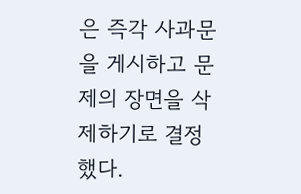은 즉각 사과문을 게시하고 문제의 장면을 삭제하기로 결정했다.